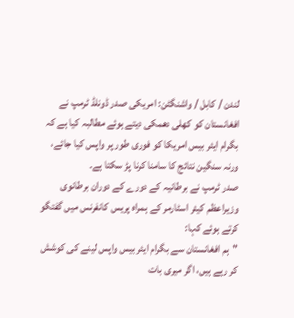لندن / کابل / واشنگٹن: امریکی صدر ڈونلڈ ٹرمپ نے افغانستان کو کھلی دھمکی دیتے ہوئے مطالبہ کیا ہے کہ بگرام ایئر بیس امریکا کو فوری طور پر واپس کیا جائے، ورنہ سنگین نتائج کا سامنا کرنا پڑ سکتا ہے۔
صدر ٹرمپ نے برطانیہ کے دورے کے دوران برطانوی وزیراعظم کیئر اسٹارمر کے ہمراہ پریس کانفرنس میں گفتگو کرتے ہوئے کہا:
"ہم افغانستان سے بگرام ایئر بیس واپس لینے کی کوشش کر رہے ہیں، اگر میری بات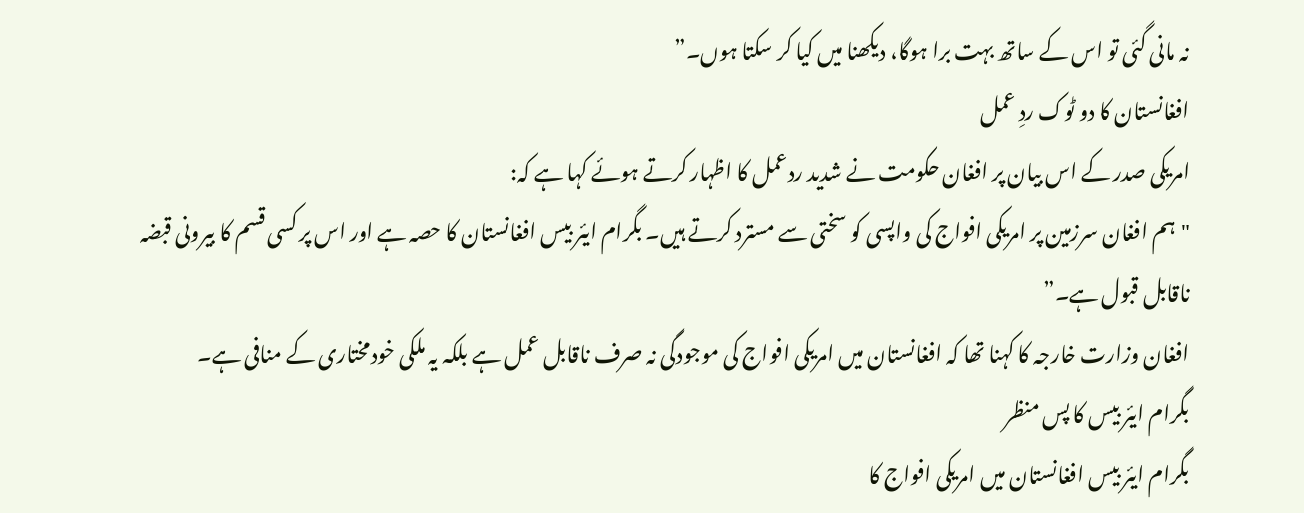نہ مانی گئی تو اس کے ساتھ بہت برا ہوگا، دیکھنا میں کیا کر سکتا ہوں۔”
افغانستان کا دو ٹوک ردِ عمل
امریکی صدر کے اس بیان پر افغان حکومت نے شدید ردعمل کا اظہار کرتے ہوئے کہا ہے کہ:
"ہم افغان سرزمین پر امریکی افواج کی واپسی کو سختی سے مسترد کرتے ہیں۔ بگرام ایئر بیس افغانستان کا حصہ ہے اور اس پر کسی قسم کا بیرونی قبضہ ناقابل قبول ہے۔”
افغان وزارت خارجہ کا کہنا تھا کہ افغانستان میں امریکی افواج کی موجودگی نہ صرف ناقابل عمل ہے بلکہ یہ ملکی خودمختاری کے منافی ہے۔
بگرام ایئر بیس کا پس منظر
بگرام ایئر بیس افغانستان میں امریکی افواج کا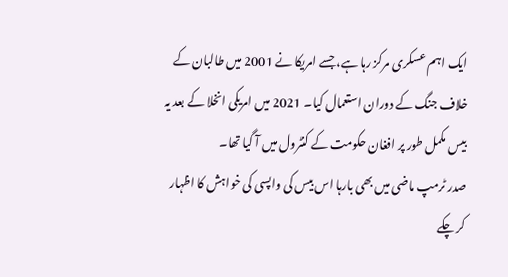ایک اہم عسکری مرکز رہا ہے، جسے امریکا نے 2001 میں طالبان کے خلاف جنگ کے دوران استعمال کیا۔ 2021 میں امریکی انخلا کے بعد یہ بیس مکمل طور پر افغان حکومت کے کنٹرول میں آ گیا تھا۔
صدر ٹرمپ ماضی میں بھی بارہا اس بیس کی واپسی کی خواہش کا اظہار کر چکے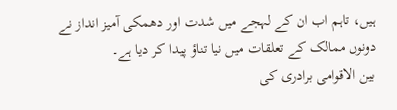ہیں، تاہم اب ان کے لہجے میں شدت اور دھمکی آمیز انداز نے دونوں ممالک کے تعلقات میں نیا تناؤ پیدا کر دیا ہے۔
بین الاقوامی برادری کی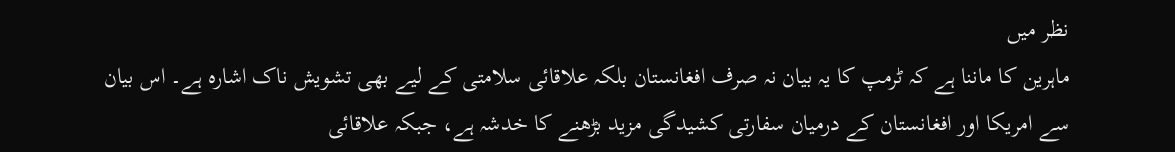نظر میں
ماہرین کا ماننا ہے کہ ٹرمپ کا یہ بیان نہ صرف افغانستان بلکہ علاقائی سلامتی کے لیے بھی تشویش ناک اشارہ ہے۔ اس بیان سے امریکا اور افغانستان کے درمیان سفارتی کشیدگی مزید بڑھنے کا خدشہ ہے، جبکہ علاقائی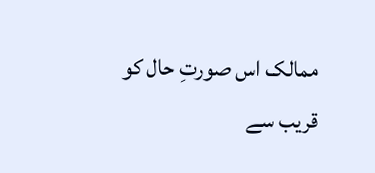ممالک اس صورتِ حال کو قریب سے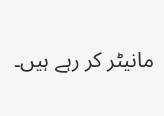مانیٹر کر رہے ہیں۔